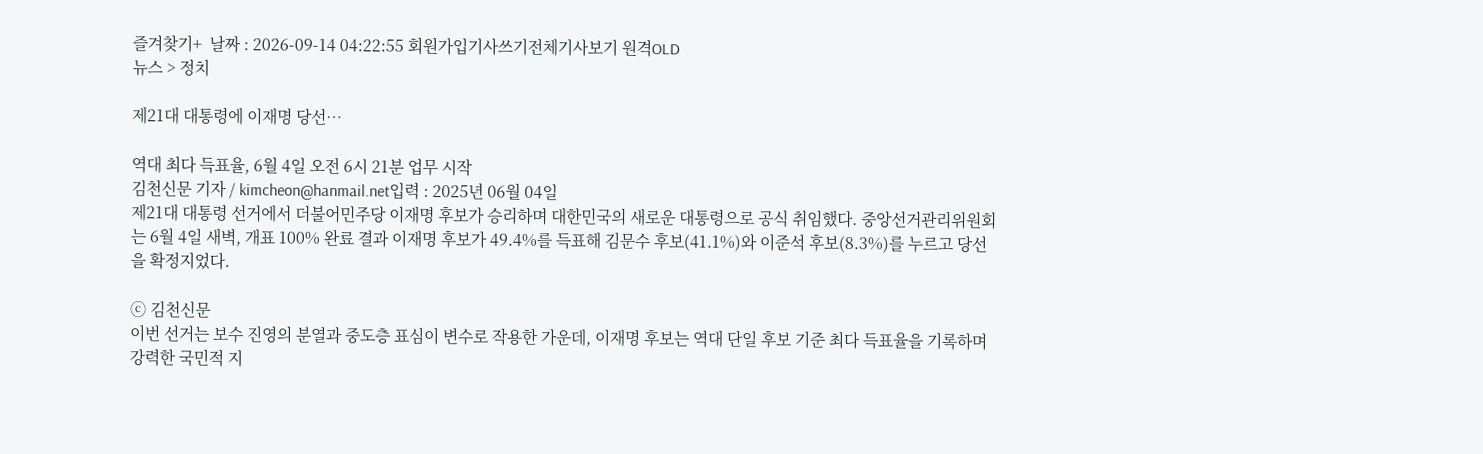즐겨찾기+  날짜 : 2026-09-14 04:22:55 회원가입기사쓰기전체기사보기 원격OLD
뉴스 > 정치

제21대 대통령에 이재명 당선…

역대 최다 득표율, 6월 4일 오전 6시 21분 업무 시작
김천신문 기자 / kimcheon@hanmail.net입력 : 2025년 06월 04일
제21대 대통령 선거에서 더불어민주당 이재명 후보가 승리하며 대한민국의 새로운 대통령으로 공식 취임했다. 중앙선거관리위원회는 6월 4일 새벽, 개표 100% 완료 결과 이재명 후보가 49.4%를 득표해 김문수 후보(41.1%)와 이준석 후보(8.3%)를 누르고 당선을 확정지었다.

ⓒ 김천신문
이번 선거는 보수 진영의 분열과 중도층 표심이 변수로 작용한 가운데, 이재명 후보는 역대 단일 후보 기준 최다 득표율을 기록하며 강력한 국민적 지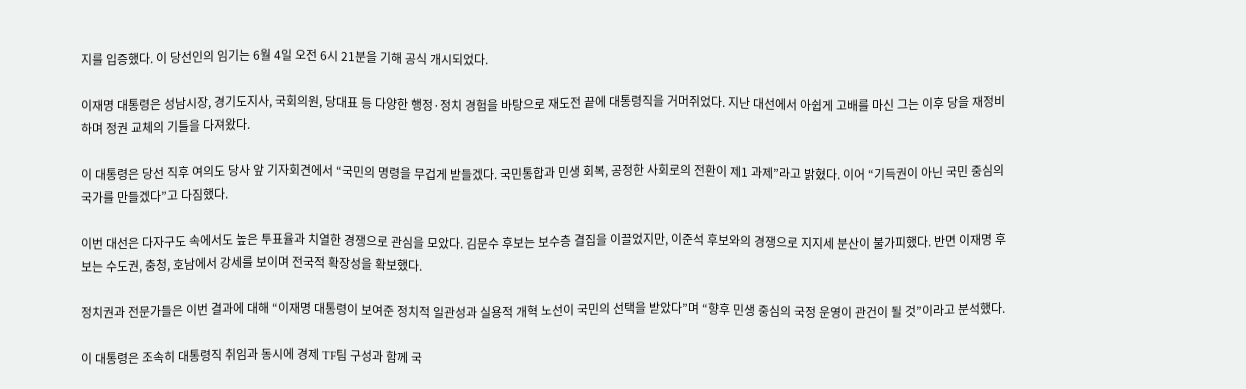지를 입증했다. 이 당선인의 임기는 6월 4일 오전 6시 21분을 기해 공식 개시되었다.

이재명 대통령은 성남시장, 경기도지사, 국회의원, 당대표 등 다양한 행정·정치 경험을 바탕으로 재도전 끝에 대통령직을 거머쥐었다. 지난 대선에서 아쉽게 고배를 마신 그는 이후 당을 재정비하며 정권 교체의 기틀을 다져왔다.

이 대통령은 당선 직후 여의도 당사 앞 기자회견에서 “국민의 명령을 무겁게 받들겠다. 국민통합과 민생 회복, 공정한 사회로의 전환이 제1 과제”라고 밝혔다. 이어 “기득권이 아닌 국민 중심의 국가를 만들겠다”고 다짐했다.

이번 대선은 다자구도 속에서도 높은 투표율과 치열한 경쟁으로 관심을 모았다. 김문수 후보는 보수층 결집을 이끌었지만, 이준석 후보와의 경쟁으로 지지세 분산이 불가피했다. 반면 이재명 후보는 수도권, 충청, 호남에서 강세를 보이며 전국적 확장성을 확보했다.

정치권과 전문가들은 이번 결과에 대해 “이재명 대통령이 보여준 정치적 일관성과 실용적 개혁 노선이 국민의 선택을 받았다”며 “향후 민생 중심의 국정 운영이 관건이 될 것”이라고 분석했다.

이 대통령은 조속히 대통령직 취임과 동시에 경제 TF팀 구성과 함께 국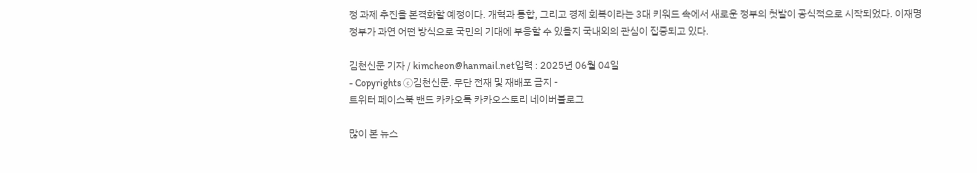정 과제 추진을 본격화할 예정이다. 개혁과 통합, 그리고 경제 회복이라는 3대 키워드 속에서 새로운 정부의 첫발이 공식적으로 시작되었다. 이재명 정부가 과연 어떤 방식으로 국민의 기대에 부응할 수 있을지 국내외의 관심이 집중되고 있다.

김천신문 기자 / kimcheon@hanmail.net입력 : 2025년 06월 04일
- Copyrights ⓒ김천신문. 무단 전재 및 재배포 금지 -
트위터 페이스북 밴드 카카오톡 카카오스토리 네이버블로그

많이 본 뉴스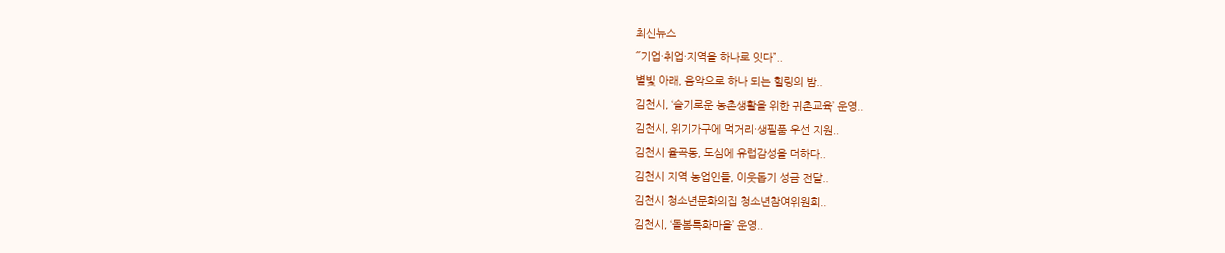최신뉴스
˝기업·취업·지역을 하나로 잇다”..
별빛 아래, 음악으로 하나 되는 힐링의 밤..
김천시, ‘슬기로운 농촌생활을 위한 귀촌교육’ 운영..
김천시, 위기가구에 먹거리·생필품 우선 지원..
김천시 율곡동, 도심에 유럽감성을 더하다..
김천시 지역 농업인들, 이웃돕기 성금 전달..
김천시 청소년문화의집 청소년참여위원회..
김천시, ‘돌봄특화마을’ 운영..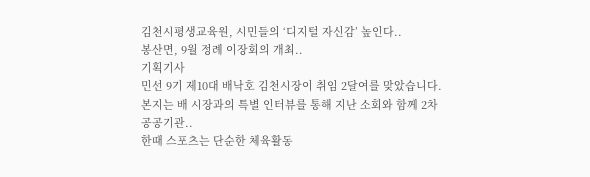김천시평생교육원, 시민들의 ‘디지털 자신감’ 높인다..
봉산면, 9월 정례 이장회의 개최..
기획기사
민선 9기 제10대 배낙호 김천시장이 취임 2달여를 맞았습니다. 본지는 배 시장과의 특별 인터뷰를 통해 지난 소회와 함께 2차 공공기관..
한때 스포츠는 단순한 체육활동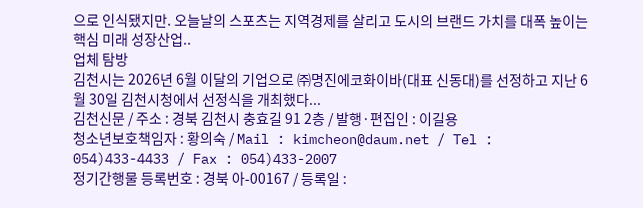으로 인식됐지만. 오늘날의 스포츠는 지역경제를 살리고 도시의 브랜드 가치를 대폭 높이는 핵심 미래 성장산업..
업체 탐방
김천시는 2026년 6월 이달의 기업으로 ㈜명진에코화이바(대표 신동대)를 선정하고 지난 6월 30일 김천시청에서 선정식을 개최했다...
김천신문 / 주소 : 경북 김천시 충효길 91 2층 / 발행·편집인 : 이길용
청소년보호책임자 : 황의숙 / Mail : kimcheon@daum.net / Tel : 054)433-4433 / Fax : 054)433-2007
정기간행물 등록번호 : 경북 아-00167 / 등록일 :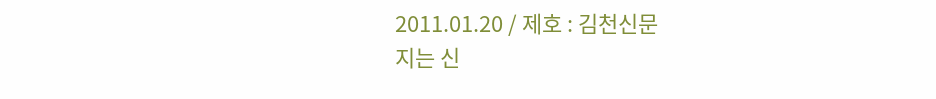2011.01.20 / 제호 : 김천신문
지는 신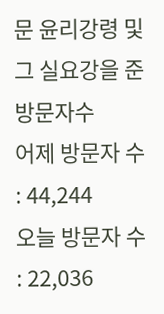문 윤리강령 및 그 실요강을 준
방문자수
어제 방문자 수 : 44,244
오늘 방문자 수 : 22,036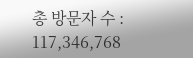총 방문자 수 : 117,346,768